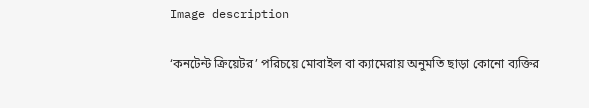Image description

‘কনটেন্ট ক্রিয়েটর’ পরিচয়ে মোবাইল বা ক্যামেরায় অনুমতি ছাড়া কোনো ব্যক্তির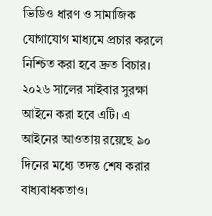ভিডিও ধারণ ও সামাজিক যোগাযোগ মাধ্যমে প্রচার করলে নিশ্চিত করা হবে দ্রুত বিচার। ২০২৬ সালের সাইবার সুরক্ষা আইনে করা হবে এটি। এ আইনের আওতায় রয়েছে ৯০ দিনের মধ্যে তদন্ত শেষ করার বাধ্যবাধকতাও।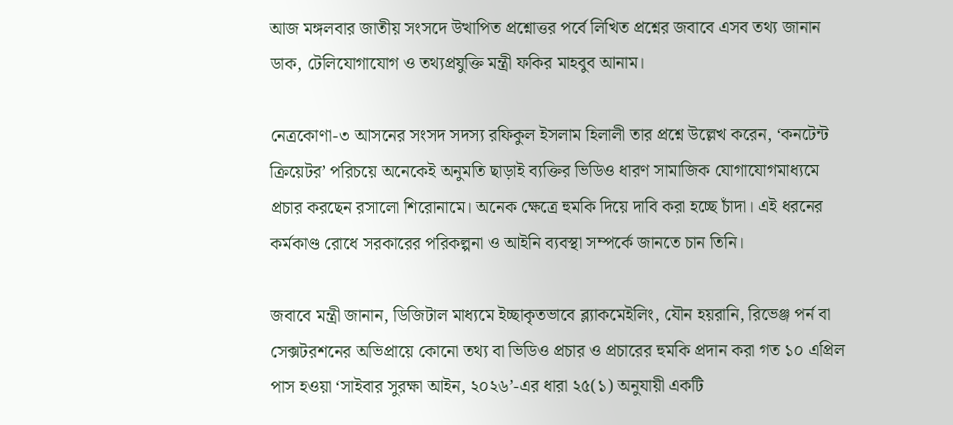আজ মঙ্গলবার জাতীয় সংসদে উত্থাপিত প্রশ্নোত্তর পর্বে লিখিত প্রশ্নের জবাবে এসব তথ্য জানান ডাক, টেলিযোগাযোগ ও তথ্যপ্রযুক্তি মন্ত্রী ফকির মাহবুব আনাম।

নেত্রকোণা-৩ আসনের সংসদ সদস্য রফিকুল ইসলাম হিলালী তার প্রশ্নে উল্লেখ করেন, ‘কনটেন্ট ক্রিয়েটর’ পরিচয়ে অনেকেই অনুমতি ছাড়াই ব্যক্তির ভিডিও ধারণ সামাজিক যোগাযোগমাধ্যমে প্রচার করছেন রসালো শিরোনামে। অনেক ক্ষেত্রে হুমকি দিয়ে দাবি করা হচ্ছে চাঁদা। এই ধরনের কর্মকাণ্ড রোধে সরকারের পরিকল্পনা ও আইনি ব্যবস্থা সম্পর্কে জানতে চান তিনি।

জবাবে মন্ত্রী জানান, ডিজিটাল মাধ্যমে ইচ্ছাকৃতভাবে ব্ল্যাকমেইলিং, যৌন হয়রানি, রিভেঞ্জ পর্ন বা সেক্সটরশনের অভিপ্রায়ে কোনো তথ্য বা ভিডিও প্রচার ও প্রচারের হুমকি প্রদান করা গত ১০ এপ্রিল পাস হওয়া ‘সাইবার সুরক্ষা আইন, ২০২৬’-এর ধারা ২৫(১) অনুযায়ী একটি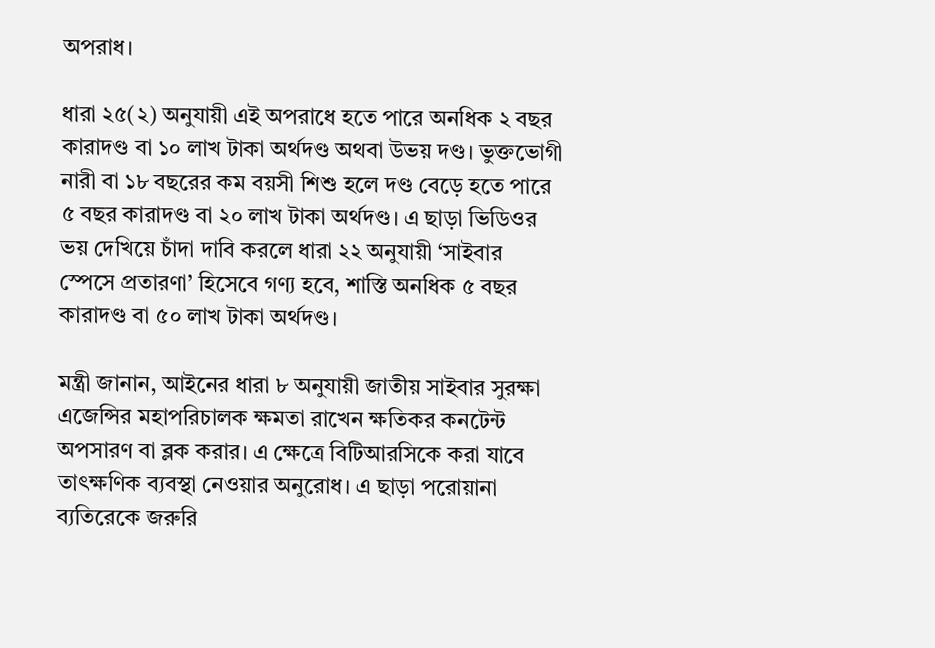অপরাধ।

ধারা ২৫(২) অনুযায়ী এই অপরাধে হতে পারে অনধিক ২ বছর কারাদণ্ড বা ১০ লাখ টাকা অর্থদণ্ড অথবা উভয় দণ্ড। ভুক্তভোগী নারী বা ১৮ বছরের কম বয়সী শিশু হলে দণ্ড বেড়ে হতে পারে ৫ বছর কারাদণ্ড বা ২০ লাখ টাকা অর্থদণ্ড। এ ছাড়া ভিডিওর ভয় দেখিয়ে চাঁদা দাবি করলে ধারা ২২ অনুযায়ী ‘সাইবার স্পেসে প্রতারণা’ হিসেবে গণ্য হবে, শাস্তি অনধিক ৫ বছর কারাদণ্ড বা ৫০ লাখ টাকা অর্থদণ্ড।

মন্ত্রী জানান, আইনের ধারা ৮ অনুযায়ী জাতীয় সাইবার সুরক্ষা এজেন্সির মহাপরিচালক ক্ষমতা রাখেন ক্ষতিকর কনটেন্ট অপসারণ বা ব্লক করার। এ ক্ষেত্রে বিটিআরসিকে করা যাবে তাৎক্ষণিক ব্যবস্থা নেওয়ার অনুরোধ। এ ছাড়া পরোয়ানা ব্যতিরেকে জরুরি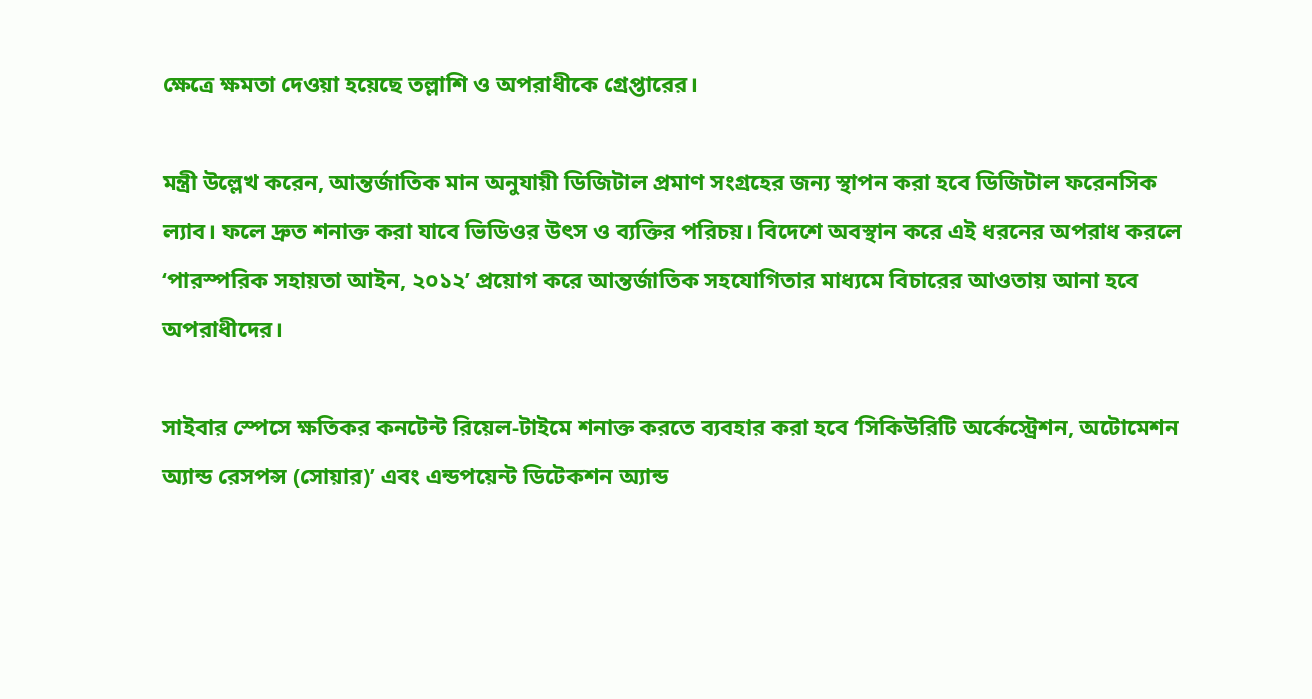ক্ষেত্রে ক্ষমতা দেওয়া হয়েছে তল্লাশি ও অপরাধীকে গ্রেপ্তারের।

মন্ত্রী উল্লেখ করেন, আন্তর্জাতিক মান অনুযায়ী ডিজিটাল প্রমাণ সংগ্রহের জন্য স্থাপন করা হবে ডিজিটাল ফরেনসিক ল্যাব। ফলে দ্রুত শনাক্ত করা যাবে ভিডিওর উৎস ও ব্যক্তির পরিচয়। বিদেশে অবস্থান করে এই ধরনের অপরাধ করলে ‘পারস্পরিক সহায়তা আইন, ২০১২’ প্রয়োগ করে আন্তর্জাতিক সহযোগিতার মাধ্যমে বিচারের আওতায় আনা হবে অপরাধীদের।

সাইবার স্পেসে ক্ষতিকর কনটেন্ট রিয়েল-টাইমে শনাক্ত করতে ব্যবহার করা হবে ‘সিকিউরিটি অর্কেস্ট্রেশন, অটোমেশন অ্যান্ড রেসপন্স (সোয়ার)’ এবং এন্ডপয়েন্ট ডিটেকশন অ্যান্ড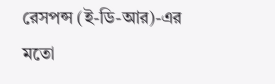রেসপন্স (ই-ডি-আর)-এর মতো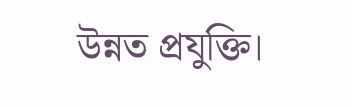উন্নত প্রযুক্তি।